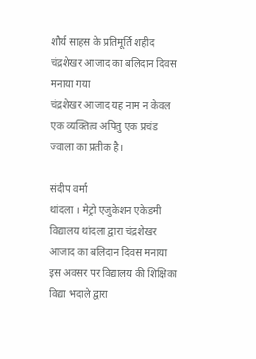शौर्य साहस के प्रतिमूर्ति शहीद चंद्रशेखर आजाद का बलिदान दिवस मनाया गया
चंद्रशेखर आजाद यह नाम न केवल एक व्यक्तित्व अपितु एक प्रचंड ज्वाला का प्रतीक है।

संदीप वर्मा
थांदला । मेट्रो एजुकेशन एकेडमी विद्यालय थांदला द्वारा चंद्रशेखर आजाद का बलिदान दिवस मनाया इस अवसर पर विद्यालय की शिक्षिका विद्या भदाले द्वारा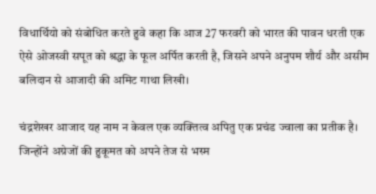विधार्थियो को संबोधित करते हुवे कहा कि आज 27 फरवरी को भारत की पावन धरती एक ऐसे ओजस्वी सपूत को श्रद्धा के फूल अर्पित करती है, जिसने अपने अनुपम शौर्य और असीम बलिदान से आजादी की अमिट गाथा लिखी।

चंद्रशेखर आजाद यह नाम न केवल एक व्यक्तित्व अपितु एक प्रचंड ज्वाला का प्रतीक है। जिन्होंने अग्रेजों की हुकूमत को अपने तेज से भस्म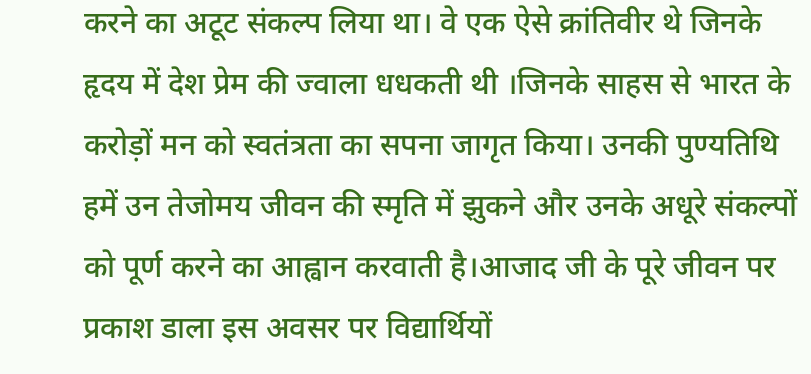करने का अटूट संकल्प लिया था। वे एक ऐसे क्रांतिवीर थे जिनके हृदय में देश प्रेम की ज्वाला धधकती थी ।जिनके साहस से भारत के करोड़ों मन को स्वतंत्रता का सपना जागृत किया। उनकी पुण्यतिथि हमें उन तेजोमय जीवन की स्मृति में झुकने और उनके अधूरे संकल्पों को पूर्ण करने का आह्वान करवाती है।आजाद जी के पूरे जीवन पर प्रकाश डाला इस अवसर पर विद्यार्थियों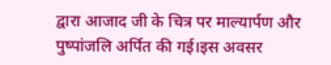द्वारा आजाद जी के चित्र पर माल्यार्पण और पुष्पांजलि अर्पित की गई।इस अवसर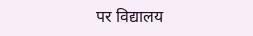पर विद्यालय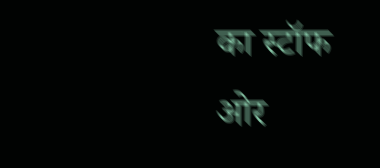का स्टॉफ ओर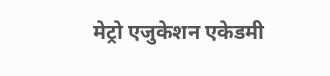मेट्रो एजुकेशन एकेडमी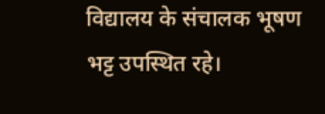विद्यालय के संचालक भूषण भट्ट उपस्थित रहे।